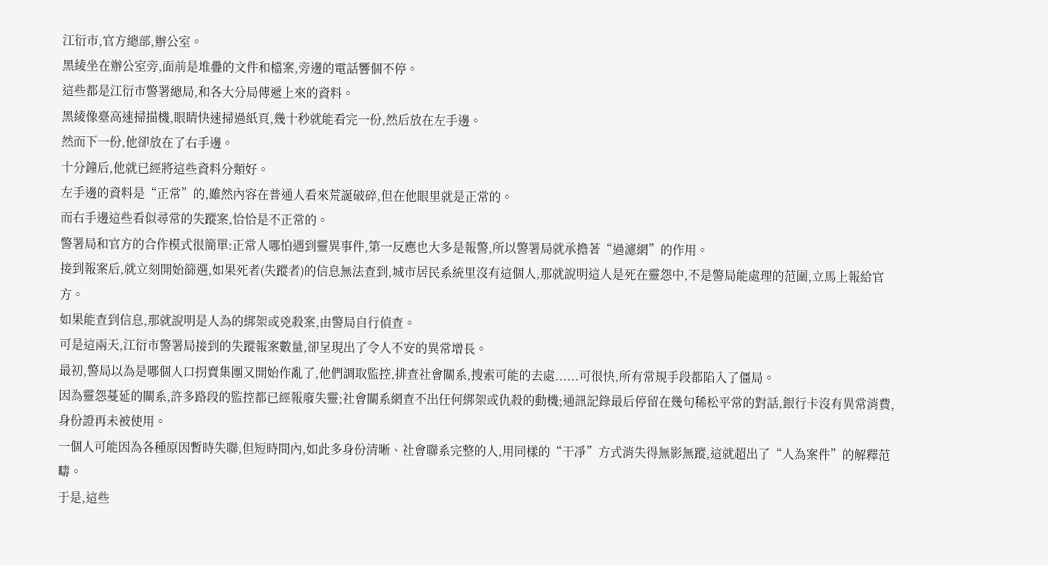江衍市,官方總部,辦公室。
黑綾坐在辦公室旁,面前是堆疊的文件和檔案,旁邊的電話響個不停。
這些都是江衍市警署總局,和各大分局傳遞上來的資料。
黑綾像臺高速掃描機,眼睛快速掃過紙頁,幾十秒就能看完一份,然后放在左手邊。
然而下一份,他卻放在了右手邊。
十分鐘后,他就已經將這些資料分類好。
左手邊的資料是“正常”的,雖然內容在普通人看來荒誕破碎,但在他眼里就是正常的。
而右手邊這些看似尋常的失蹤案,恰恰是不正常的。
警署局和官方的合作模式很簡單:正常人哪怕遇到靈異事件,第一反應也大多是報警,所以警署局就承擔著“過濾網”的作用。
接到報案后,就立刻開始篩選,如果死者(失蹤者)的信息無法查到,城市居民系統里沒有這個人,那就說明這人是死在靈怨中,不是警局能處理的范圍,立馬上報給官方。
如果能查到信息,那就說明是人為的綁架或兇殺案,由警局自行偵查。
可是這兩天,江衍市警署局接到的失蹤報案數量,卻呈現出了令人不安的異常增長。
最初,警局以為是哪個人口拐賣集團又開始作亂了,他們調取監控,排查社會關系,搜索可能的去處......可很快,所有常規手段都陷入了僵局。
因為靈怨蔓延的關系,許多路段的監控都已經報廢失靈;社會關系網查不出任何綁架或仇殺的動機;通訊記錄最后停留在幾句稀松平常的對話,銀行卡沒有異常消費,身份證再未被使用。
一個人可能因為各種原因暫時失聯,但短時間內,如此多身份清晰、社會聯系完整的人,用同樣的“干凈”方式消失得無影無蹤,這就超出了“人為案件”的解釋范疇。
于是,這些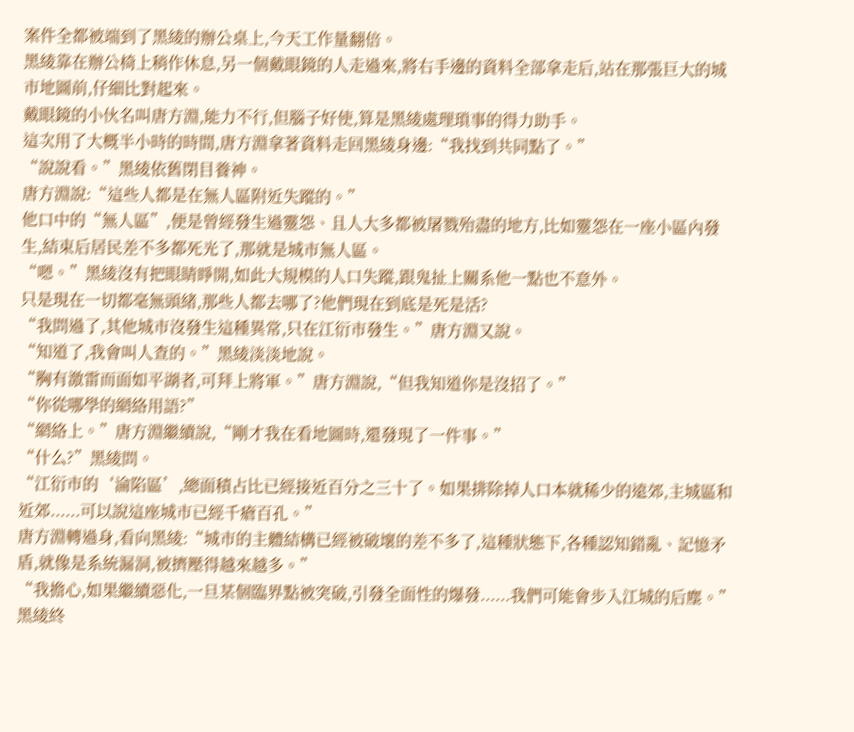案件全都被端到了黑綾的辦公桌上,今天工作量翻倍。
黑綾靠在辦公椅上稍作休息,另一個戴眼鏡的人走過來,將右手邊的資料全部拿走后,站在那張巨大的城市地圖前,仔細比對起來。
戴眼鏡的小伙名叫唐方淵,能力不行,但腦子好使,算是黑綾處理瑣事的得力助手。
這次用了大概半小時的時間,唐方淵拿著資料走回黑綾身邊:“我找到共同點了。”
“說說看。”黑綾依舊閉目養神。
唐方淵說:“這些人都是在無人區附近失蹤的。”
他口中的“無人區”,便是曾經發生過靈怨、且人大多都被屠戮殆盡的地方,比如靈怨在一座小區內發生,結束后居民差不多都死光了,那就是城市無人區。
“嗯。”黑綾沒有把眼睛睜開,如此大規模的人口失蹤,跟鬼扯上關系他一點也不意外。
只是現在一切都毫無頭緒,那些人都去哪了?他們現在到底是死是活?
“我問過了,其他城市沒發生這種異常,只在江衍市發生。”唐方淵又說。
“知道了,我會叫人查的。”黑綾淡淡地說。
“胸有激雷而面如平湖者,可拜上將軍。”唐方淵說,“但我知道你是沒招了。”
“你從哪學的網絡用語?”
“網絡上。”唐方淵繼續說,“剛才我在看地圖時,還發現了一件事。”
“什么?”黑綾問。
“江衍市的‘淪陷區’,總面積占比已經接近百分之三十了。如果排除掉人口本就稀少的遠郊,主城區和近郊......可以說這座城市已經千瘡百孔。”
唐方淵轉過身,看向黑綾:“城市的主體結構已經被破壞的差不多了,這種狀態下,各種認知錯亂、記憶矛盾,就像是系統漏洞,被擠壓得越來越多。”
“我擔心,如果繼續惡化,一旦某個臨界點被突破,引發全面性的爆發......我們可能會步入江城的后塵。”
黑綾終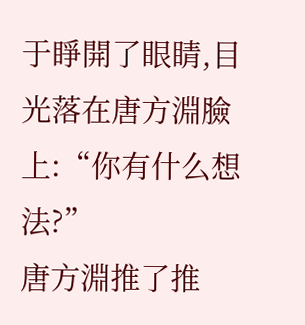于睜開了眼睛,目光落在唐方淵臉上:“你有什么想法?”
唐方淵推了推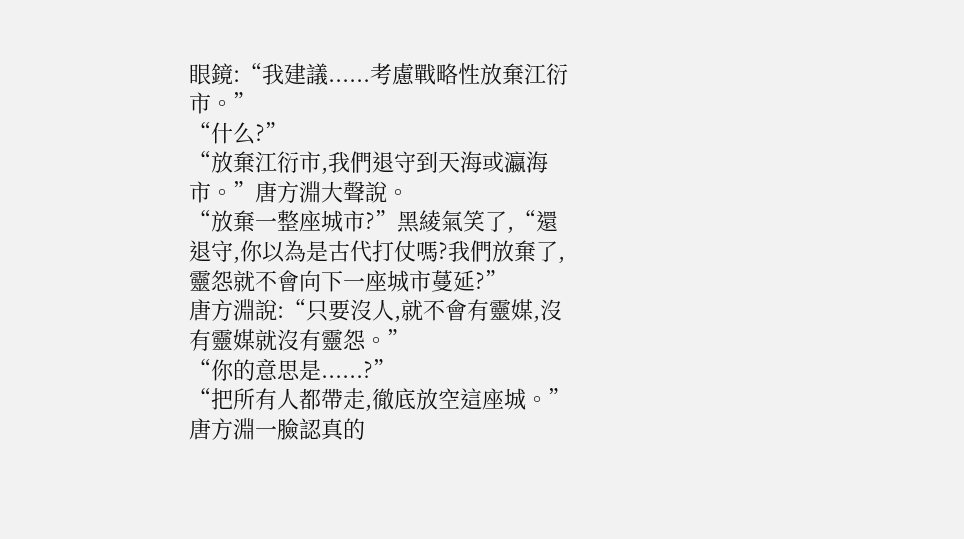眼鏡:“我建議......考慮戰略性放棄江衍市。”
“什么?”
“放棄江衍市,我們退守到天海或瀛海市。”唐方淵大聲說。
“放棄一整座城市?”黑綾氣笑了,“還退守,你以為是古代打仗嗎?我們放棄了,靈怨就不會向下一座城市蔓延?”
唐方淵說:“只要沒人,就不會有靈媒,沒有靈媒就沒有靈怨。”
“你的意思是......?”
“把所有人都帶走,徹底放空這座城。”唐方淵一臉認真的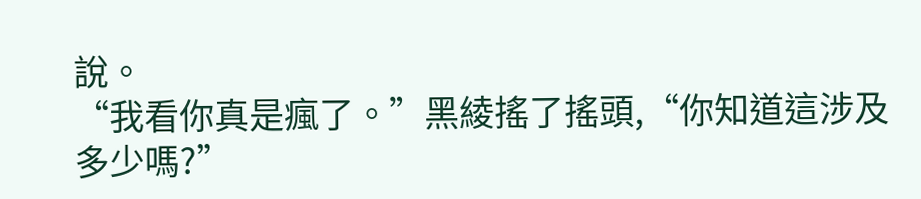說。
“我看你真是瘋了。”黑綾搖了搖頭,“你知道這涉及多少嗎?”